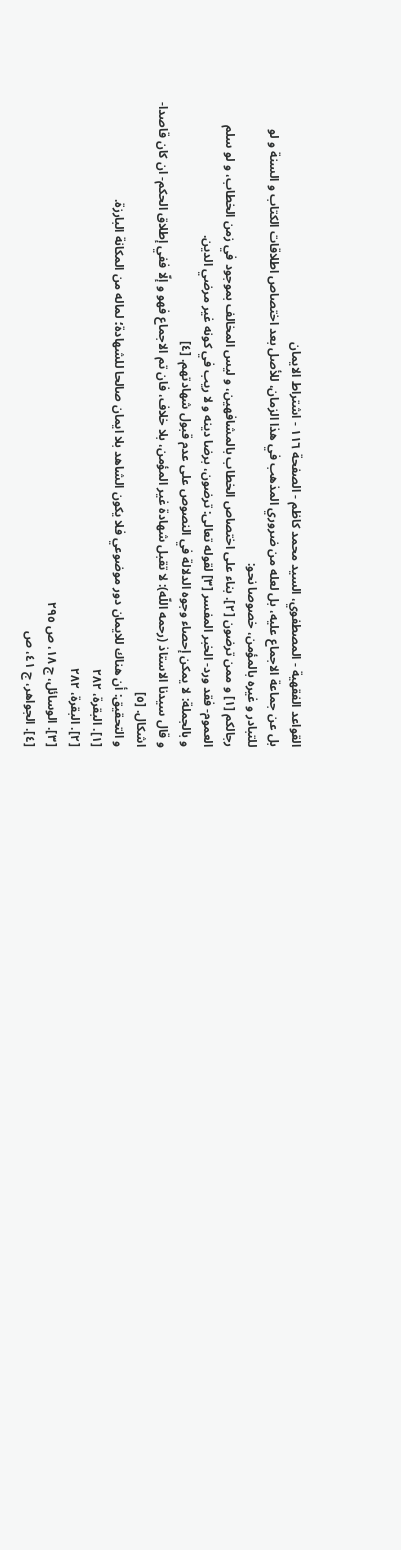القواعد الفقهية - المصطفوي، السيد محمد كاظم - الصفحة ١١٦ - اشتراط الايمان
بل عن جماعة الاجماع عليه، بل لعله من ضروري المذهب في هذا الزمان، للأصل بعد اختصاص اطلاقات الكتاب و السنة و لو للتبادر و غيره بالمؤمن، خصوصا نحو:
رجالكم [١] و ممن ترضون [٢]. بناء على اختصاص الخطاب بالمشافهين، و ليس المخالف بموجود في زمن الخطاب، و لو سلم العموم- فقد ورد- الخبر المفسر [٣] لقوله تعالى: ترضون، برضا دينه و لا ريب في كونه غير مرضي الدين.
و بالجملة: لا يمكن إحصاء وجوه الدلالة في النصوص على عدم قبول شهادتهم. [٤]
و قال سيدنا الاستاذ (رحمه اللّه): لا تقبل شهادة غير المؤمن، بلا خلاف، فان تم الاجماع فهو و إلّا ففي إطلاق الحكم- ان كان قاصدا- اشكال. [٥]
و التحقيق: أن هناك للايمان دور موضوعي فلا يكون الشاهد بلا ايمان صالحا للشهادة؛ لماله من المكانة البارزة.
[١]. البقرة، ٢٨٢
[٢]. البقرة، ٢٨٢
[٣]. الوسائل، ج ١٨، ص ٢٩٥
[٤]. الجواهر، ج ٤١، ص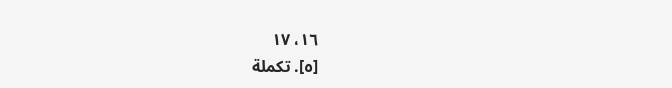١٦، ١٧
[٥]. تكملة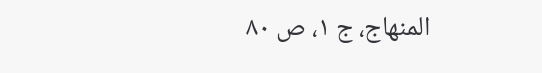المنهاج، ج ١، ص ٨٠